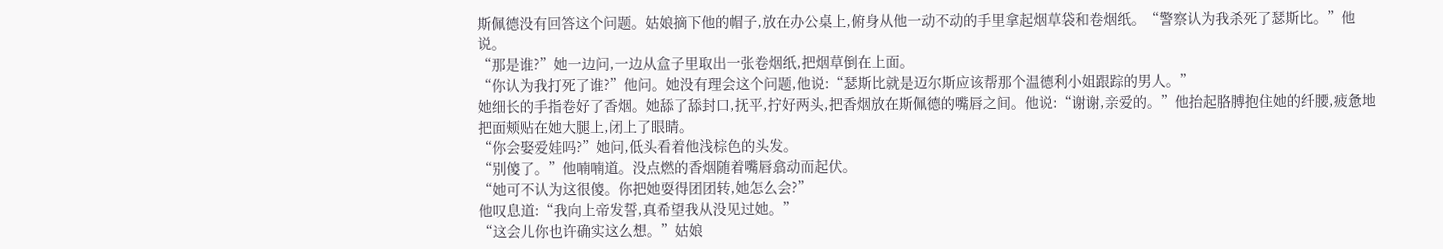斯佩德没有回答这个问题。姑娘摘下他的帽子,放在办公桌上,俯身从他一动不动的手里拿起烟草袋和卷烟纸。“警察认为我杀死了瑟斯比。”他说。
“那是谁?”她一边问,一边从盒子里取出一张卷烟纸,把烟草倒在上面。
“你认为我打死了谁?”他问。她没有理会这个问题,他说:“瑟斯比就是迈尔斯应该帮那个温德利小姐跟踪的男人。”
她细长的手指卷好了香烟。她舔了舔封口,抚平,拧好两头,把香烟放在斯佩德的嘴唇之间。他说:“谢谢,亲爱的。”他抬起胳膊抱住她的纤腰,疲惫地把面颊贴在她大腿上,闭上了眼睛。
“你会娶爱娃吗?”她问,低头看着他浅棕色的头发。
“别傻了。”他喃喃道。没点燃的香烟随着嘴唇翕动而起伏。
“她可不认为这很傻。你把她耍得团团转,她怎么会?”
他叹息道:“我向上帝发誓,真希望我从没见过她。”
“这会儿你也许确实这么想。”姑娘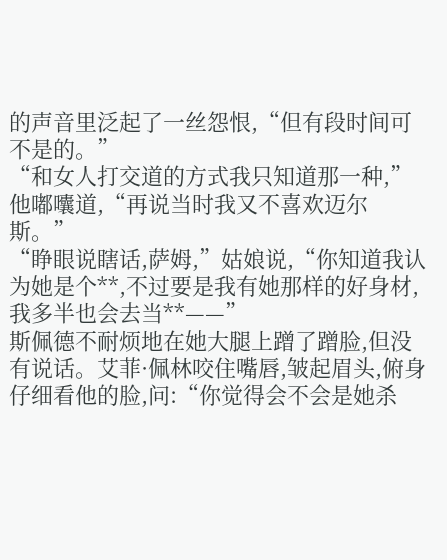的声音里泛起了一丝怨恨,“但有段时间可不是的。”
“和女人打交道的方式我只知道那一种,”他嘟囔道,“再说当时我又不喜欢迈尔斯。”
“睁眼说瞎话,萨姆,”姑娘说,“你知道我认为她是个**,不过要是我有她那样的好身材,我多半也会去当**——”
斯佩德不耐烦地在她大腿上蹭了蹭脸,但没有说话。艾菲·佩林咬住嘴唇,皱起眉头,俯身仔细看他的脸,问:“你觉得会不会是她杀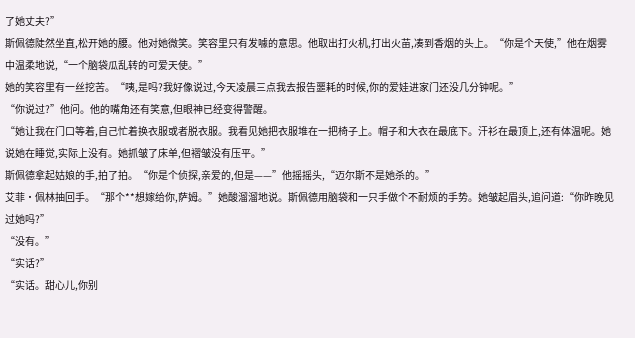了她丈夫?”
斯佩德陡然坐直,松开她的腰。他对她微笑。笑容里只有发噱的意思。他取出打火机,打出火苗,凑到香烟的头上。“你是个天使,”他在烟雾中温柔地说,“一个脑袋瓜乱转的可爱天使。”
她的笑容里有一丝挖苦。“咦,是吗?我好像说过,今天凌晨三点我去报告噩耗的时候,你的爱娃进家门还没几分钟呢。”
“你说过?”他问。他的嘴角还有笑意,但眼神已经变得警醒。
“她让我在门口等着,自己忙着换衣服或者脱衣服。我看见她把衣服堆在一把椅子上。帽子和大衣在最底下。汗衫在最顶上,还有体温呢。她说她在睡觉,实际上没有。她抓皱了床单,但褶皱没有压平。”
斯佩德拿起姑娘的手,拍了拍。“你是个侦探,亲爱的,但是——”他摇摇头,“迈尔斯不是她杀的。”
艾菲·佩林抽回手。“那个**想嫁给你,萨姆。”她酸溜溜地说。斯佩德用脑袋和一只手做个不耐烦的手势。她皱起眉头,追问道:“你昨晚见过她吗?”
“没有。”
“实话?”
“实话。甜心儿,你别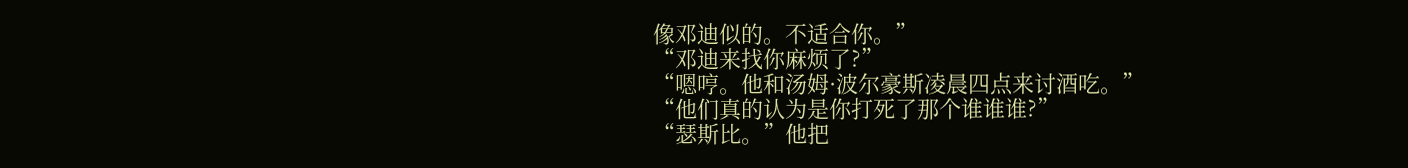像邓迪似的。不适合你。”
“邓迪来找你麻烦了?”
“嗯哼。他和汤姆·波尔豪斯凌晨四点来讨酒吃。”
“他们真的认为是你打死了那个谁谁谁?”
“瑟斯比。”他把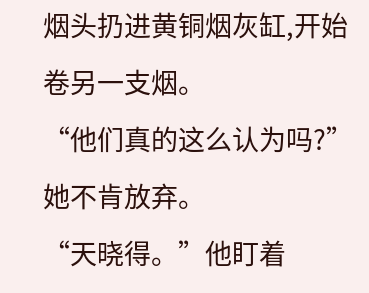烟头扔进黄铜烟灰缸,开始卷另一支烟。
“他们真的这么认为吗?”她不肯放弃。
“天晓得。”他盯着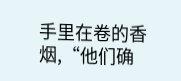手里在卷的香烟,“他们确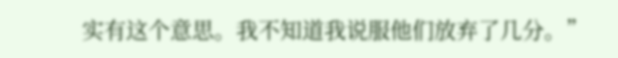实有这个意思。我不知道我说服他们放弃了几分。”